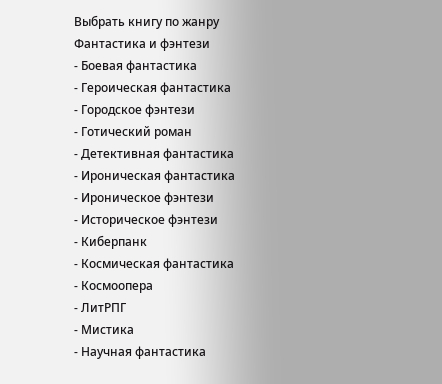Выбрать книгу по жанру
Фантастика и фэнтези
- Боевая фантастика
- Героическая фантастика
- Городское фэнтези
- Готический роман
- Детективная фантастика
- Ироническая фантастика
- Ироническое фэнтези
- Историческое фэнтези
- Киберпанк
- Космическая фантастика
- Космоопера
- ЛитРПГ
- Мистика
- Научная фантастика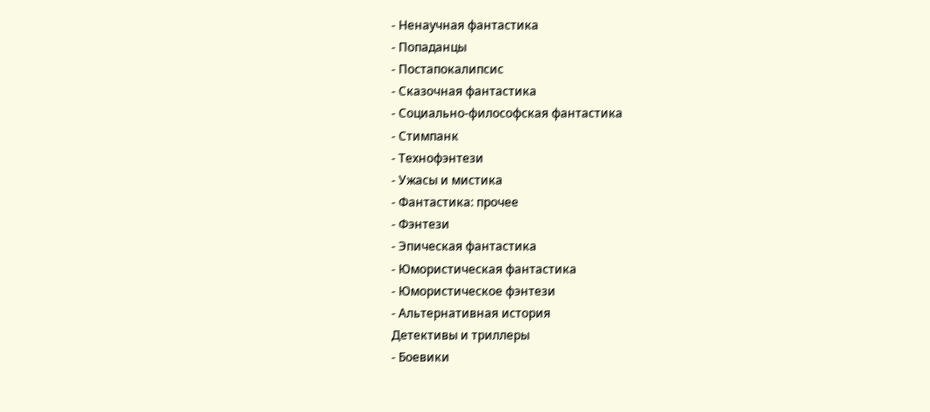- Ненаучная фантастика
- Попаданцы
- Постапокалипсис
- Сказочная фантастика
- Социально-философская фантастика
- Стимпанк
- Технофэнтези
- Ужасы и мистика
- Фантастика: прочее
- Фэнтези
- Эпическая фантастика
- Юмористическая фантастика
- Юмористическое фэнтези
- Альтернативная история
Детективы и триллеры
- Боевики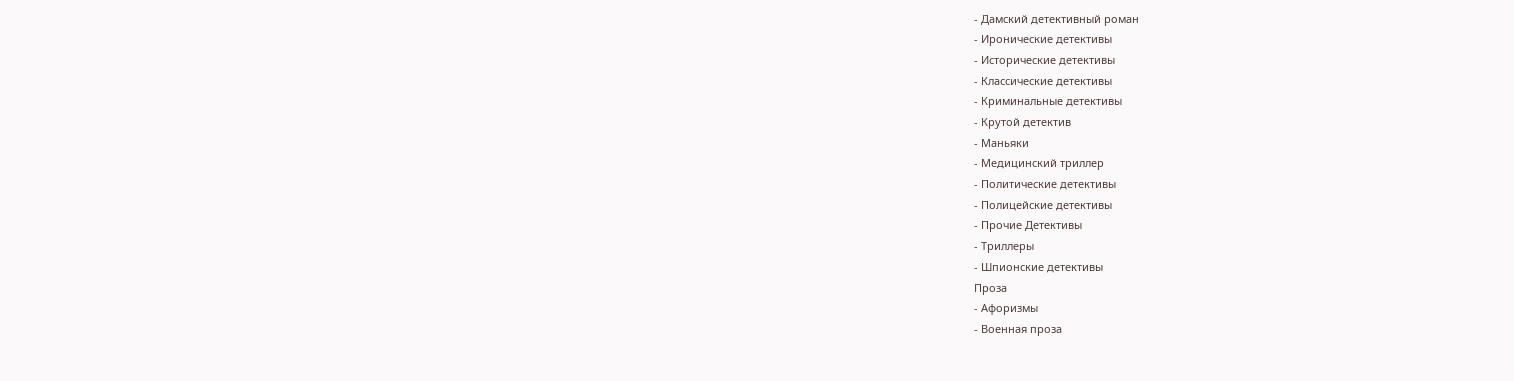- Дамский детективный роман
- Иронические детективы
- Исторические детективы
- Классические детективы
- Криминальные детективы
- Крутой детектив
- Маньяки
- Медицинский триллер
- Политические детективы
- Полицейские детективы
- Прочие Детективы
- Триллеры
- Шпионские детективы
Проза
- Афоризмы
- Военная проза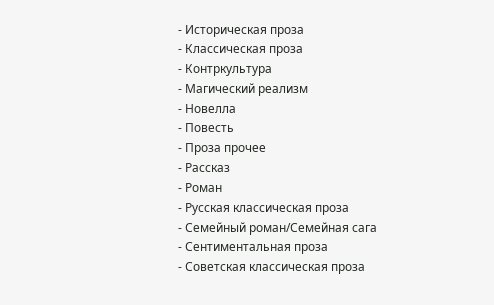- Историческая проза
- Классическая проза
- Контркультура
- Магический реализм
- Новелла
- Повесть
- Проза прочее
- Рассказ
- Роман
- Русская классическая проза
- Семейный роман/Семейная сага
- Сентиментальная проза
- Советская классическая проза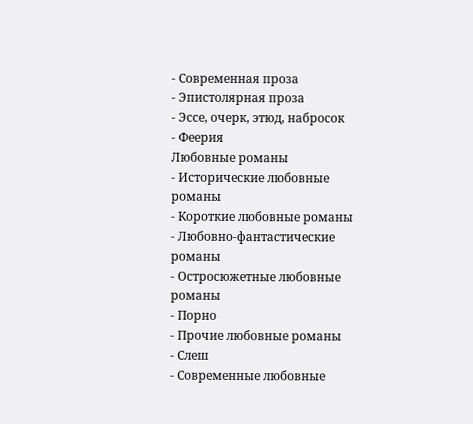- Современная проза
- Эпистолярная проза
- Эссе, очерк, этюд, набросок
- Феерия
Любовные романы
- Исторические любовные романы
- Короткие любовные романы
- Любовно-фантастические романы
- Остросюжетные любовные романы
- Порно
- Прочие любовные романы
- Слеш
- Современные любовные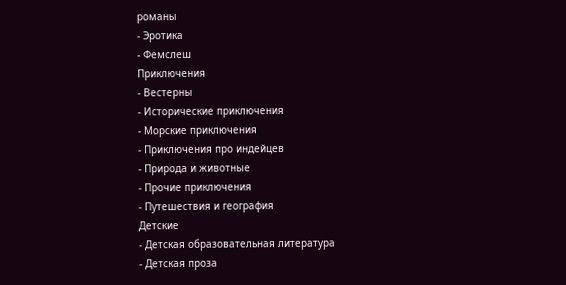романы
- Эротика
- Фемслеш
Приключения
- Вестерны
- Исторические приключения
- Морские приключения
- Приключения про индейцев
- Природа и животные
- Прочие приключения
- Путешествия и география
Детские
- Детская образовательная литература
- Детская проза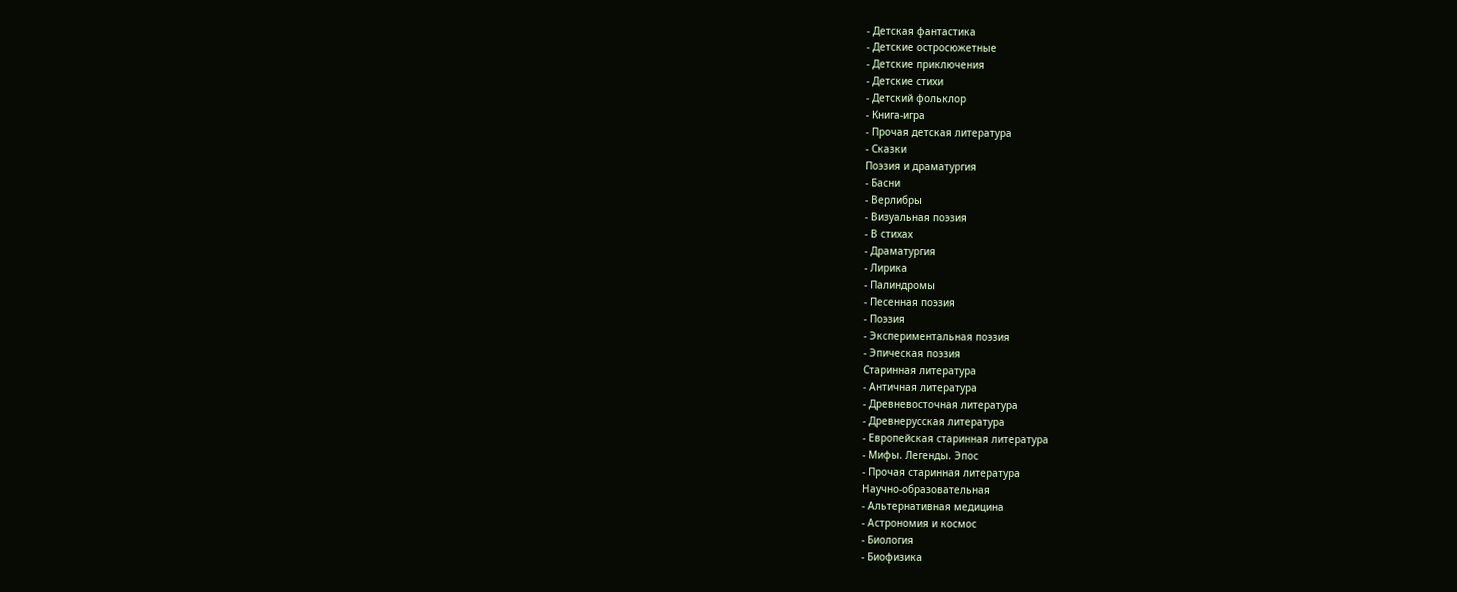- Детская фантастика
- Детские остросюжетные
- Детские приключения
- Детские стихи
- Детский фольклор
- Книга-игра
- Прочая детская литература
- Сказки
Поэзия и драматургия
- Басни
- Верлибры
- Визуальная поэзия
- В стихах
- Драматургия
- Лирика
- Палиндромы
- Песенная поэзия
- Поэзия
- Экспериментальная поэзия
- Эпическая поэзия
Старинная литература
- Античная литература
- Древневосточная литература
- Древнерусская литература
- Европейская старинная литература
- Мифы. Легенды. Эпос
- Прочая старинная литература
Научно-образовательная
- Альтернативная медицина
- Астрономия и космос
- Биология
- Биофизика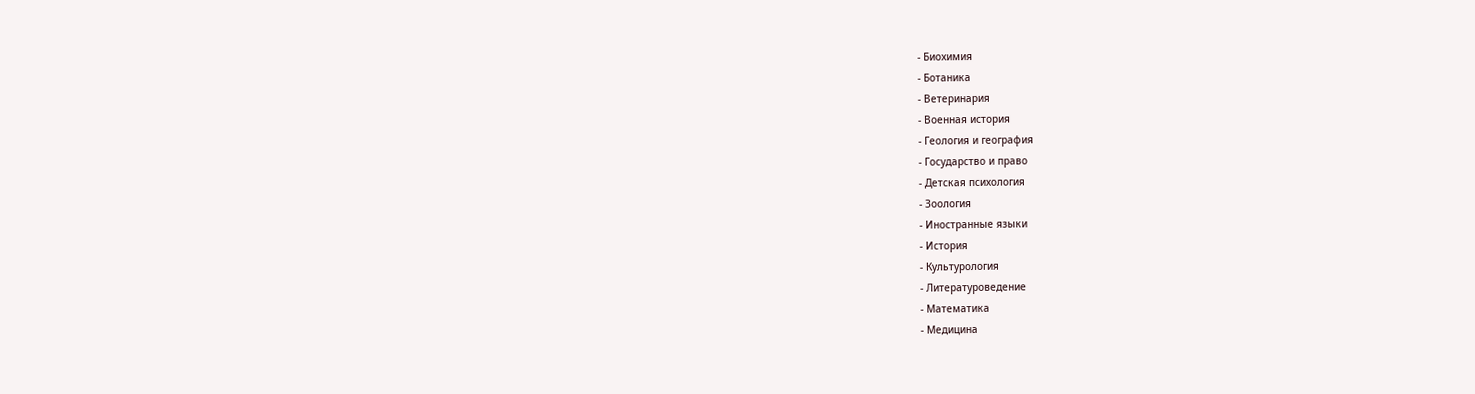- Биохимия
- Ботаника
- Ветеринария
- Военная история
- Геология и география
- Государство и право
- Детская психология
- Зоология
- Иностранные языки
- История
- Культурология
- Литературоведение
- Математика
- Медицина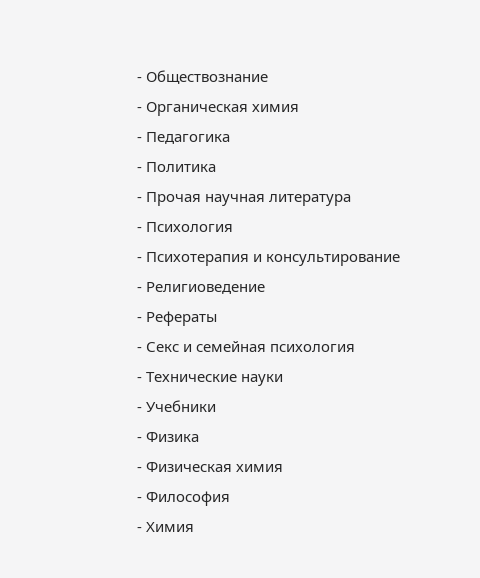- Обществознание
- Органическая химия
- Педагогика
- Политика
- Прочая научная литература
- Психология
- Психотерапия и консультирование
- Религиоведение
- Рефераты
- Секс и семейная психология
- Технические науки
- Учебники
- Физика
- Физическая химия
- Философия
- Химия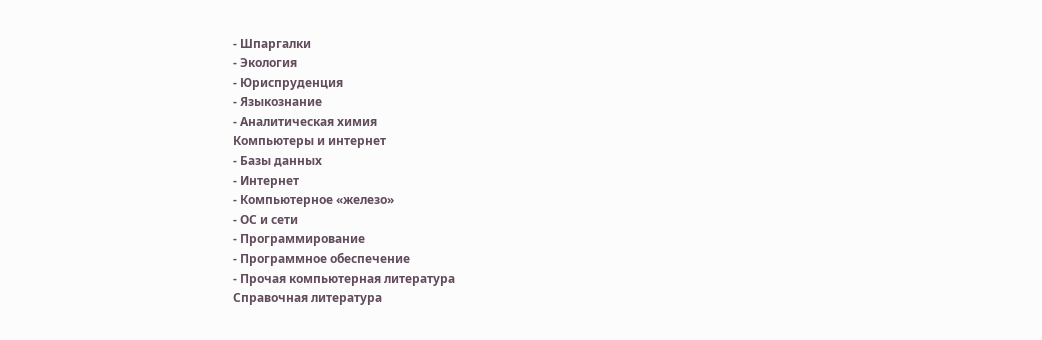- Шпаргалки
- Экология
- Юриспруденция
- Языкознание
- Аналитическая химия
Компьютеры и интернет
- Базы данных
- Интернет
- Компьютерное «железо»
- ОС и сети
- Программирование
- Программное обеспечение
- Прочая компьютерная литература
Справочная литература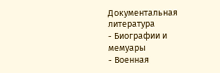Документальная литература
- Биографии и мемуары
- Военная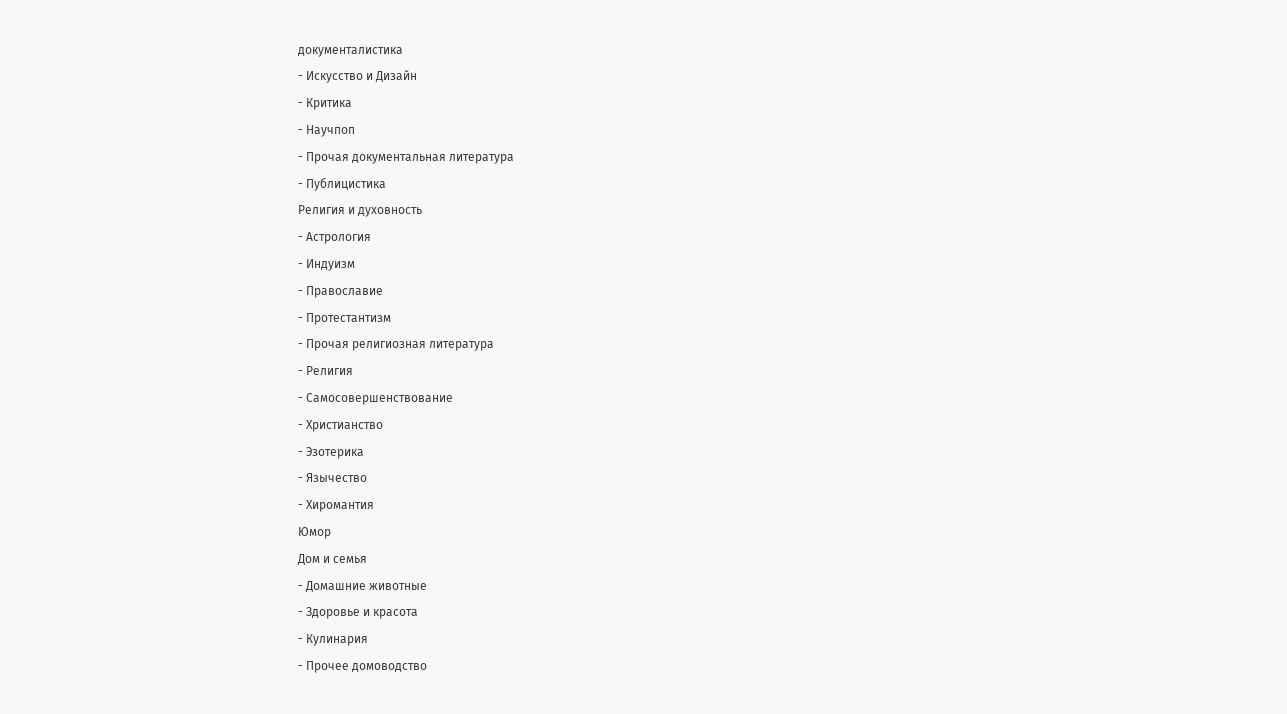документалистика
- Искусство и Дизайн
- Критика
- Научпоп
- Прочая документальная литература
- Публицистика
Религия и духовность
- Астрология
- Индуизм
- Православие
- Протестантизм
- Прочая религиозная литература
- Религия
- Самосовершенствование
- Христианство
- Эзотерика
- Язычество
- Хиромантия
Юмор
Дом и семья
- Домашние животные
- Здоровье и красота
- Кулинария
- Прочее домоводство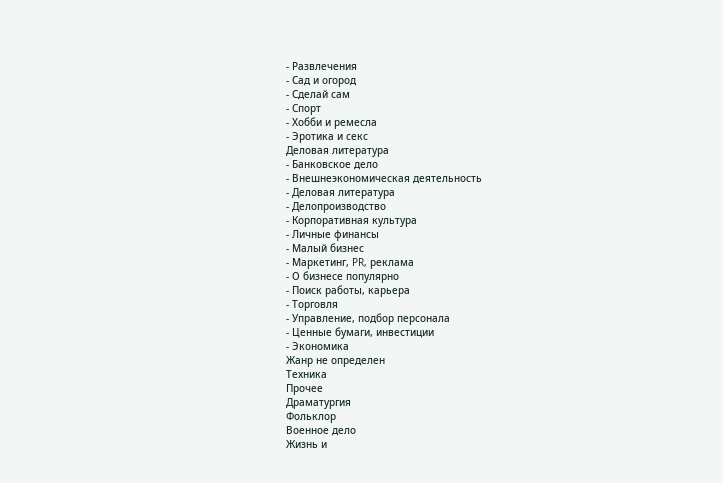- Развлечения
- Сад и огород
- Сделай сам
- Спорт
- Хобби и ремесла
- Эротика и секс
Деловая литература
- Банковское дело
- Внешнеэкономическая деятельность
- Деловая литература
- Делопроизводство
- Корпоративная культура
- Личные финансы
- Малый бизнес
- Маркетинг, PR, реклама
- О бизнесе популярно
- Поиск работы, карьера
- Торговля
- Управление, подбор персонала
- Ценные бумаги, инвестиции
- Экономика
Жанр не определен
Техника
Прочее
Драматургия
Фольклор
Военное дело
Жизнь и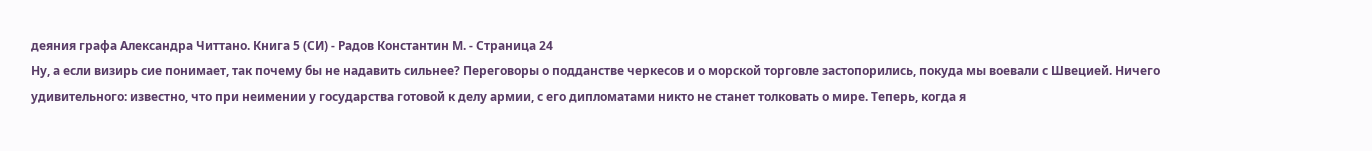деяния графа Александра Читтано. Книга 5 (СИ) - Радов Константин М. - Страница 24
Ну, а если визирь сие понимает, так почему бы не надавить сильнее? Переговоры о подданстве черкесов и о морской торговле застопорились, покуда мы воевали с Швецией. Ничего удивительного: известно, что при неимении у государства готовой к делу армии, с его дипломатами никто не станет толковать о мире. Теперь, когда я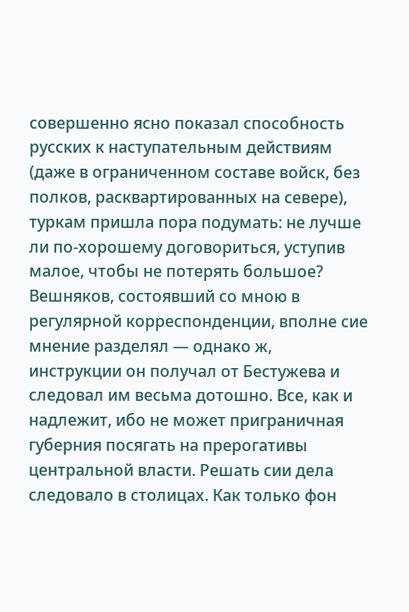совершенно ясно показал способность русских к наступательным действиям (даже в ограниченном составе войск, без полков, расквартированных на севере), туркам пришла пора подумать: не лучше ли по-хорошему договориться, уступив малое, чтобы не потерять большое?
Вешняков, состоявший со мною в регулярной корреспонденции, вполне сие мнение разделял — однако ж, инструкции он получал от Бестужева и следовал им весьма дотошно. Все, как и надлежит, ибо не может приграничная губерния посягать на прерогативы центральной власти. Решать сии дела следовало в столицах. Как только фон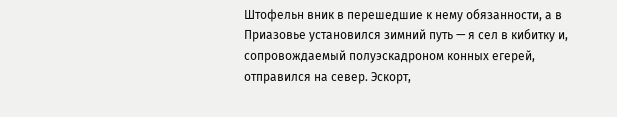Штофельн вник в перешедшие к нему обязанности, а в Приазовье установился зимний путь — я сел в кибитку и, сопровождаемый полуэскадроном конных егерей, отправился на север. Эскорт,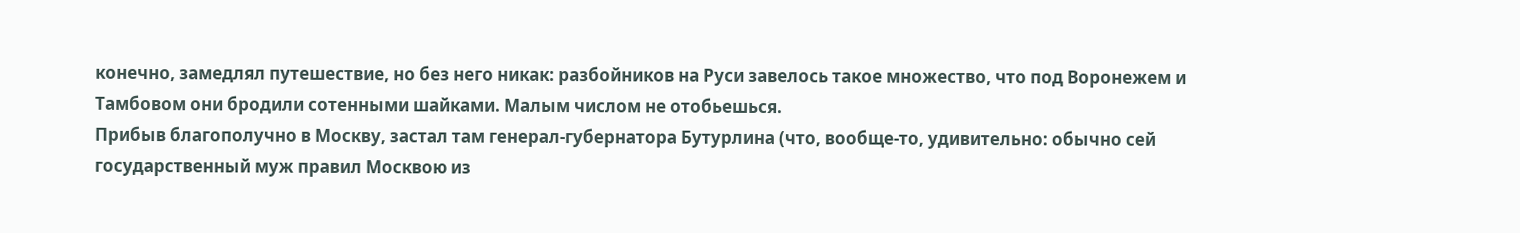конечно, замедлял путешествие, но без него никак: разбойников на Руси завелось такое множество, что под Воронежем и Тамбовом они бродили сотенными шайками. Малым числом не отобьешься.
Прибыв благополучно в Москву, застал там генерал-губернатора Бутурлина (что, вообще-то, удивительно: обычно сей государственный муж правил Москвою из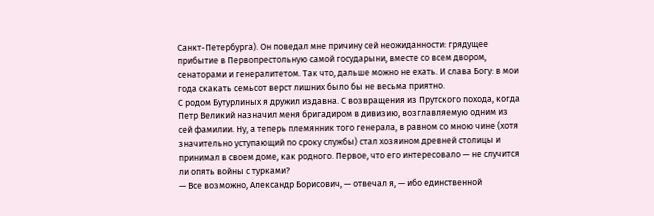Санкт-Петербурга). Он поведал мне причину сей неожиданности: грядущее прибытие в Первопрестольную самой государыни, вместе со всем двором, сенаторами и генералитетом. Так что, дальше можно не ехать. И слава Богу: в мои года скакать семьсот верст лишних было бы не весьма приятно.
С родом Бутурлиных я дружил издавна. С возвращения из Прутского похода, когда Петр Великий назначил меня бригадиром в дивизию, возглавляемую одним из сей фамилии. Ну, а теперь племянник того генерала, в равном со мною чине (хотя значительно уступающий по сроку службы) стал хозяином древней столицы и принимал в своем доме, как родного. Первое, что его интересовало — не случится ли опять войны с турками?
— Все возможно, Александр Борисович, — отвечал я, — ибо единственной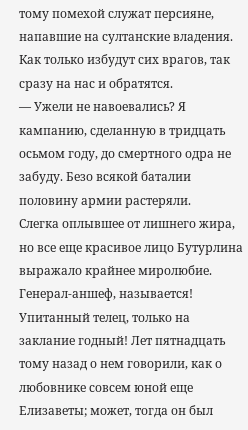тому помехой служат персияне, напавшие на султанские владения. Как только избудут сих врагов, так сразу на нас и обратятся.
— Ужели не навоевались? Я кампанию, сделанную в тридцать осьмом году, до смертного одра не забуду. Безо всякой баталии половину армии растеряли.
Слегка оплывшее от лишнего жира, но все еще красивое лицо Бутурлина выражало крайнее миролюбие. Генерал-аншеф, называется! Упитанный телец, только на заклание годный! Лет пятнадцать тому назад о нем говорили, как о любовнике совсем юной еще Елизаветы; может, тогда он был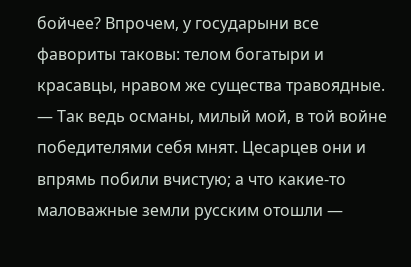бойчее? Впрочем, у государыни все фавориты таковы: телом богатыри и красавцы, нравом же существа травоядные.
— Так ведь османы, милый мой, в той войне победителями себя мнят. Цесарцев они и впрямь побили вчистую; а что какие-то маловажные земли русским отошли —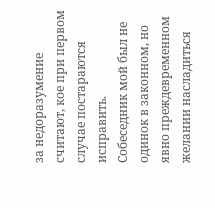за недоразумение считают, кое при первом случае постараются исправить.
Собеседник мой был не одинок в законном, но явно преждевременном желании насладиться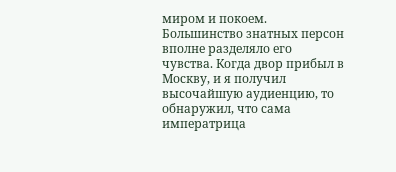миром и покоем. Большинство знатных персон вполне разделяло его чувства. Когда двор прибыл в Москву, и я получил высочайшую аудиенцию, то обнаружил, что сама императрица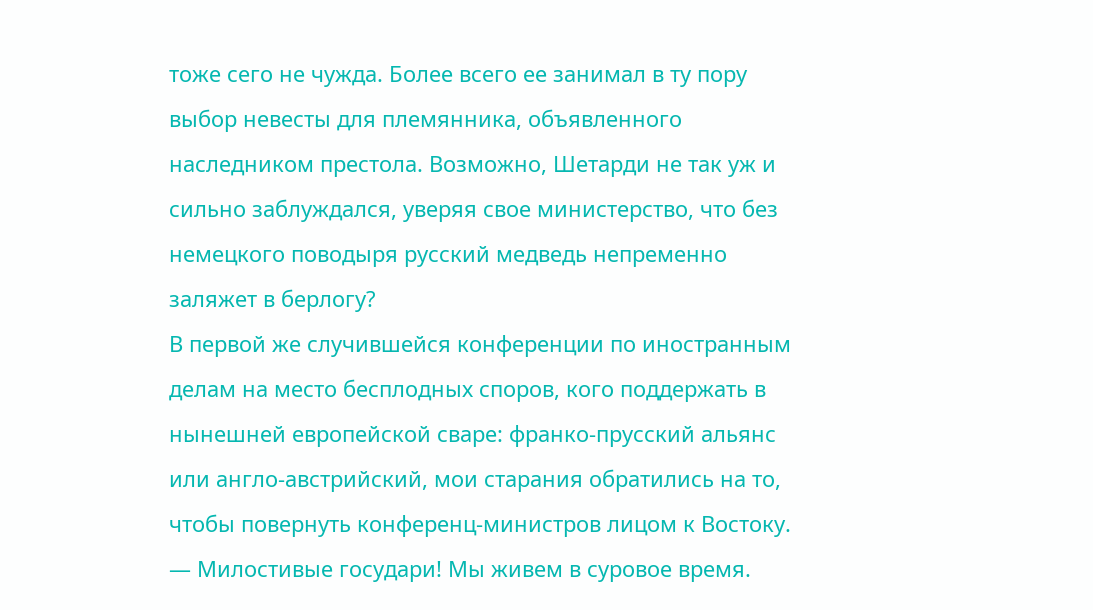тоже сего не чужда. Более всего ее занимал в ту пору выбор невесты для племянника, объявленного наследником престола. Возможно, Шетарди не так уж и сильно заблуждался, уверяя свое министерство, что без немецкого поводыря русский медведь непременно заляжет в берлогу?
В первой же случившейся конференции по иностранным делам на место бесплодных споров, кого поддержать в нынешней европейской сваре: франко-прусский альянс или англо-австрийский, мои старания обратились на то, чтобы повернуть конференц-министров лицом к Востоку.
— Милостивые государи! Мы живем в суровое время.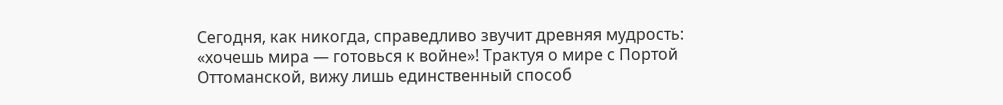Сегодня, как никогда, справедливо звучит древняя мудрость: «хочешь мира — готовься к войне»! Трактуя о мире с Портой Оттоманской, вижу лишь единственный способ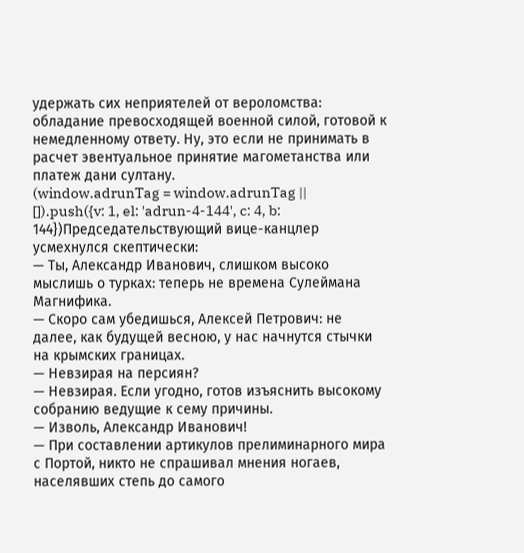удержать сих неприятелей от вероломства: обладание превосходящей военной силой, готовой к немедленному ответу. Ну, это если не принимать в расчет эвентуальное принятие магометанства или платеж дани султану.
(window.adrunTag = window.adrunTag || []).push({v: 1, el: 'adrun-4-144', c: 4, b: 144})Председательствующий вице-канцлер усмехнулся скептически:
— Ты, Александр Иванович, слишком высоко мыслишь о турках: теперь не времена Сулеймана Магнифика.
— Скоро сам убедишься, Алексей Петрович: не далее, как будущей весною, у нас начнутся стычки на крымских границах.
— Невзирая на персиян?
— Невзирая. Если угодно, готов изъяснить высокому собранию ведущие к сему причины.
— Изволь, Александр Иванович!
— При составлении артикулов прелиминарного мира с Портой, никто не спрашивал мнения ногаев, населявших степь до самого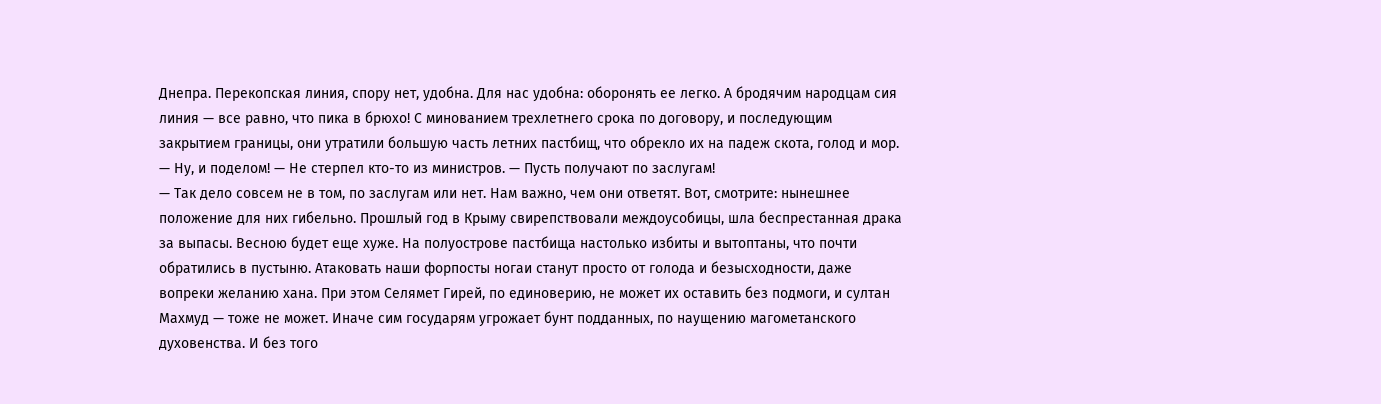Днепра. Перекопская линия, спору нет, удобна. Для нас удобна: оборонять ее легко. А бродячим народцам сия линия — все равно, что пика в брюхо! С минованием трехлетнего срока по договору, и последующим закрытием границы, они утратили большую часть летних пастбищ, что обрекло их на падеж скота, голод и мор.
— Ну, и поделом! — Не стерпел кто-то из министров. — Пусть получают по заслугам!
— Так дело совсем не в том, по заслугам или нет. Нам важно, чем они ответят. Вот, смотрите: нынешнее положение для них гибельно. Прошлый год в Крыму свирепствовали междоусобицы, шла беспрестанная драка за выпасы. Весною будет еще хуже. На полуострове пастбища настолько избиты и вытоптаны, что почти обратились в пустыню. Атаковать наши форпосты ногаи станут просто от голода и безысходности, даже вопреки желанию хана. При этом Селямет Гирей, по единоверию, не может их оставить без подмоги, и султан Махмуд — тоже не может. Иначе сим государям угрожает бунт подданных, по наущению магометанского духовенства. И без того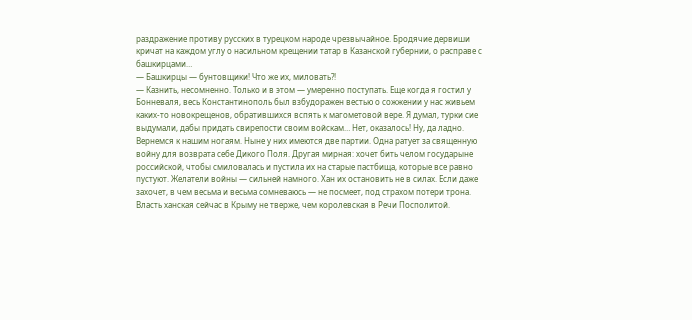раздражение противу русских в турецком народе чрезвычайное. Бродячие дервиши кричат на каждом углу о насильном крещении татар в Казанской губернии, о расправе с башкирцами…
— Башкирцы — бунтовщики! Что же их, миловать?!
— Казнить, несомненно. Только и в этом — умеренно поступать. Еще когда я гостил у Бонневаля, весь Константинополь был взбудоражен вестью о сожжении у нас живьем каких-то новокрещенов, обратившихся вспять к магометовой вере. Я думал, турки сие выдумали, дабы придать свирепости своим войскам… Нет, оказалось! Ну, да ладно. Вернемся к нашим ногаям. Ныне у них имеются две партии. Одна ратует за священную войну для возврата себе Дикого Поля. Другая мирная: хочет бить челом государыне российской, чтобы смиловалась и пустила их на старые пастбища, которые все равно пустуют. Желатели войны — сильней намного. Хан их остановить не в силах. Если даже захочет, в чем весьма и весьма сомневаюсь — не посмеет, под страхом потери трона. Власть ханская сейчас в Крыму не тверже, чем королевская в Речи Посполитой.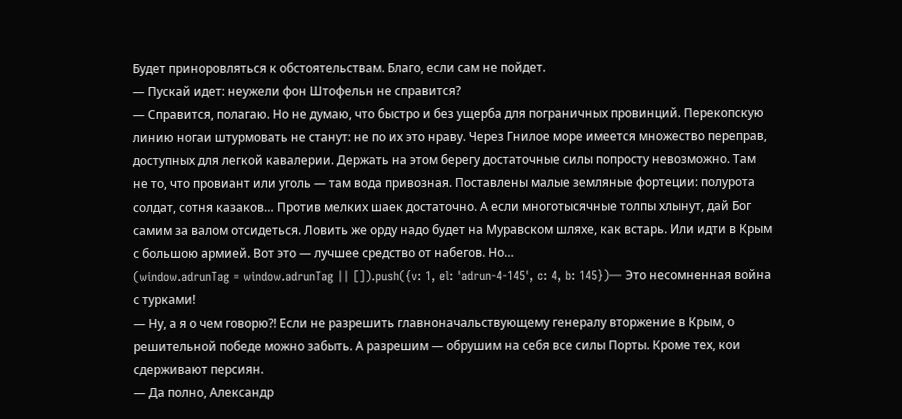Будет приноровляться к обстоятельствам. Благо, если сам не пойдет.
— Пускай идет: неужели фон Штофельн не справится?
— Справится, полагаю. Но не думаю, что быстро и без ущерба для пограничных провинций. Перекопскую линию ногаи штурмовать не станут: не по их это нраву. Через Гнилое море имеется множество переправ, доступных для легкой кавалерии. Держать на этом берегу достаточные силы попросту невозможно. Там не то, что провиант или уголь — там вода привозная. Поставлены малые земляные фортеции: полурота солдат, сотня казаков… Против мелких шаек достаточно. А если многотысячные толпы хлынут, дай Бог самим за валом отсидеться. Ловить же орду надо будет на Муравском шляхе, как встарь. Или идти в Крым с большою армией. Вот это — лучшее средство от набегов. Но…
(window.adrunTag = window.adrunTag || []).push({v: 1, el: 'adrun-4-145', c: 4, b: 145})— Это несомненная война с турками!
— Ну, а я о чем говорю?! Если не разрешить главноначальствующему генералу вторжение в Крым, о решительной победе можно забыть. А разрешим — обрушим на себя все силы Порты. Кроме тех, кои сдерживают персиян.
— Да полно, Александр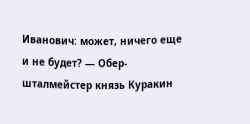Иванович: может, ничего еще и не будет? — Обер-шталмейстер князь Куракин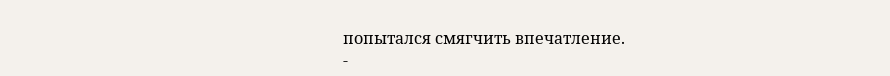попытался смягчить впечатление.
-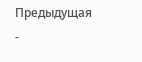Предыдущая
-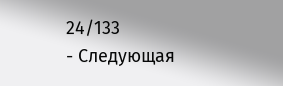24/133
- Следующая